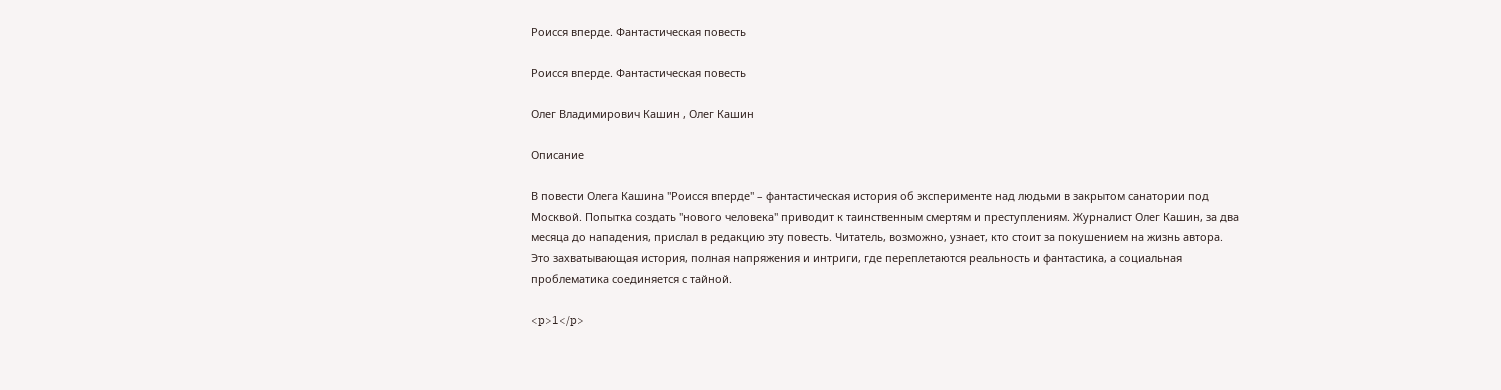Роисся вперде. Фантастическая повесть

Роисся вперде. Фантастическая повесть

Олег Владимирович Кашин , Олег Кашин

Описание

В повести Олега Кашина "Роисся вперде" – фантастическая история об эксперименте над людьми в закрытом санатории под Москвой. Попытка создать "нового человека" приводит к таинственным смертям и преступлениям. Журналист Олег Кашин, за два месяца до нападения, прислал в редакцию эту повесть. Читатель, возможно, узнает, кто стоит за покушением на жизнь автора. Это захватывающая история, полная напряжения и интриги, где переплетаются реальность и фантастика, а социальная проблематика соединяется с тайной.

<p>1</p>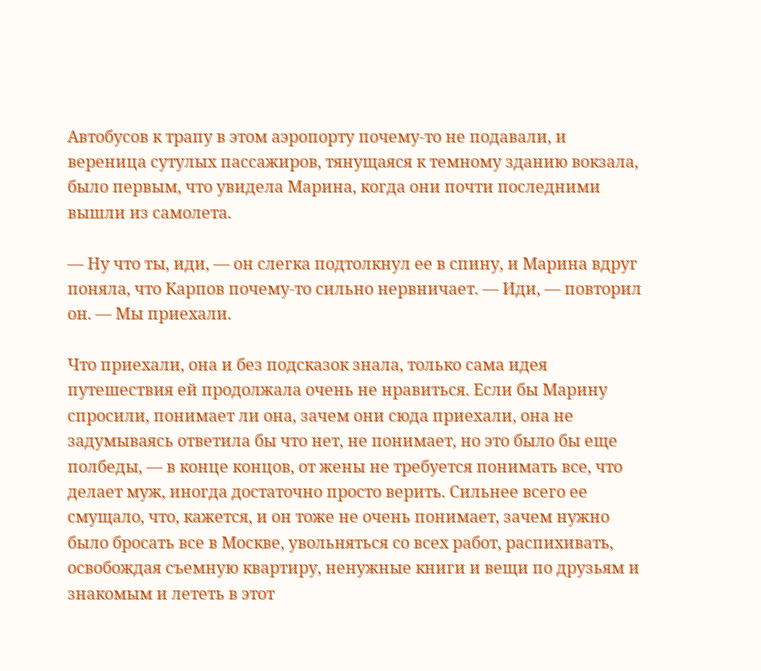Автобусов к трапу в этом аэропорту почему-то не подавали, и вереница сутулых пассажиров, тянущаяся к темному зданию вокзала, было первым, что увидела Марина, когда они почти последними вышли из самолета.

— Ну что ты, иди, — он слегка подтолкнул ее в спину, и Марина вдруг поняла, что Карпов почему-то сильно нервничает. — Иди, — повторил он. — Мы приехали.

Что приехали, она и без подсказок знала, только сама идея путешествия ей продолжала очень не нравиться. Если бы Марину спросили, понимает ли она, зачем они сюда приехали, она не задумываясь ответила бы что нет, не понимает, но это было бы еще полбеды, — в конце концов, от жены не требуется понимать все, что делает муж, иногда достаточно просто верить. Сильнее всего ее смущало, что, кажется, и он тоже не очень понимает, зачем нужно было бросать все в Москве, увольняться со всех работ, распихивать, освобождая съемную квартиру, ненужные книги и вещи по друзьям и знакомым и лететь в этот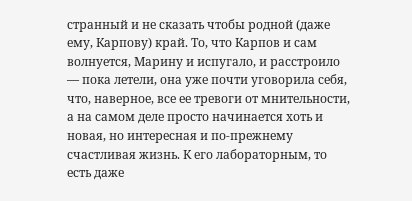странный и не сказать чтобы родной (даже ему, Карпову) край. То, что Карпов и сам волнуется, Марину и испугало, и расстроило — пока летели, она уже почти уговорила себя, что, наверное, все ее тревоги от мнительности, а на самом деле просто начинается хоть и новая, но интересная и по-прежнему счастливая жизнь. К его лабораторным, то есть даже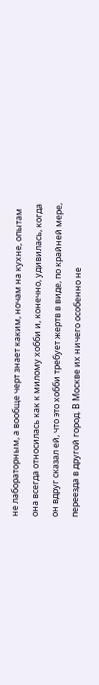не лабораторным, а вообще черт знает каким, ночам на кухне, опытам она всегда относилась как к милому хобби и, конечно, удивилась, когда он вдруг сказал ей, что это хобби требует жертв в виде, по крайней мере, переезда в другой город. В Москве их ничего особенно не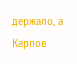держало, а Карпов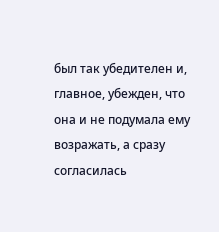был так убедителен и, главное, убежден, что она и не подумала ему возражать, а сразу согласилась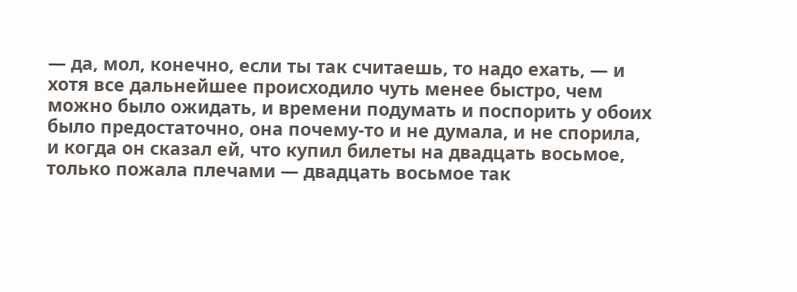— да, мол, конечно, если ты так считаешь, то надо ехать, — и хотя все дальнейшее происходило чуть менее быстро, чем можно было ожидать, и времени подумать и поспорить у обоих было предостаточно, она почему-то и не думала, и не спорила, и когда он сказал ей, что купил билеты на двадцать восьмое, только пожала плечами — двадцать восьмое так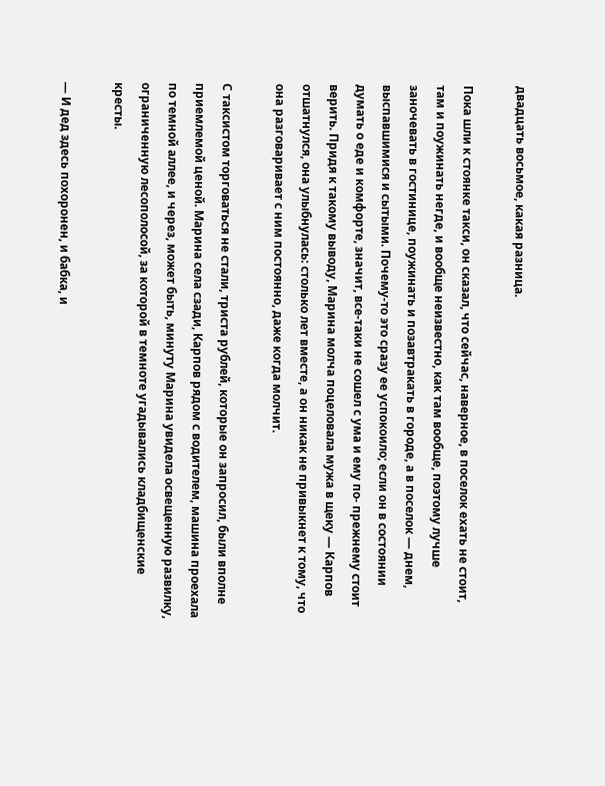двадцать восьмое, какая разница.

Пока шли к стоянке такси, он сказал, что сейчас, наверное, в поселок ехать не стоит, там и поужинать негде, и вообще неизвестно, как там вообще, поэтому лучше заночевать в гостинице, поужинать и позавтракать в городе, а в поселок — днем, выспавшимися и сытыми. Почему-то это сразу ее успокоило; если он в состоянии думать о еде и комфорте, значит, все-таки не сошел с ума и ему по- прежнему стоит верить. Придя к такому выводу, Марина молча поцеловала мужа в щеку — Карпов отшатнулся, она улыбнулась: столько лет вместе, а он никак не привыкнет к тому, что она разговаривает с ним постоянно, даже когда молчит.

С таксистом торговаться не стали, триста рублей, которые он запросил, были вполне приемлемой ценой. Марина села сзади, Карпов рядом с водителем, машина проехала по темной аллее, и через, может быть, минуту Марина увидела освещенную развилку, ограниченную лесополосой, за которой в темноте угадывались кладбищенские кресты.

— И дед здесь похоронен, и бабка, и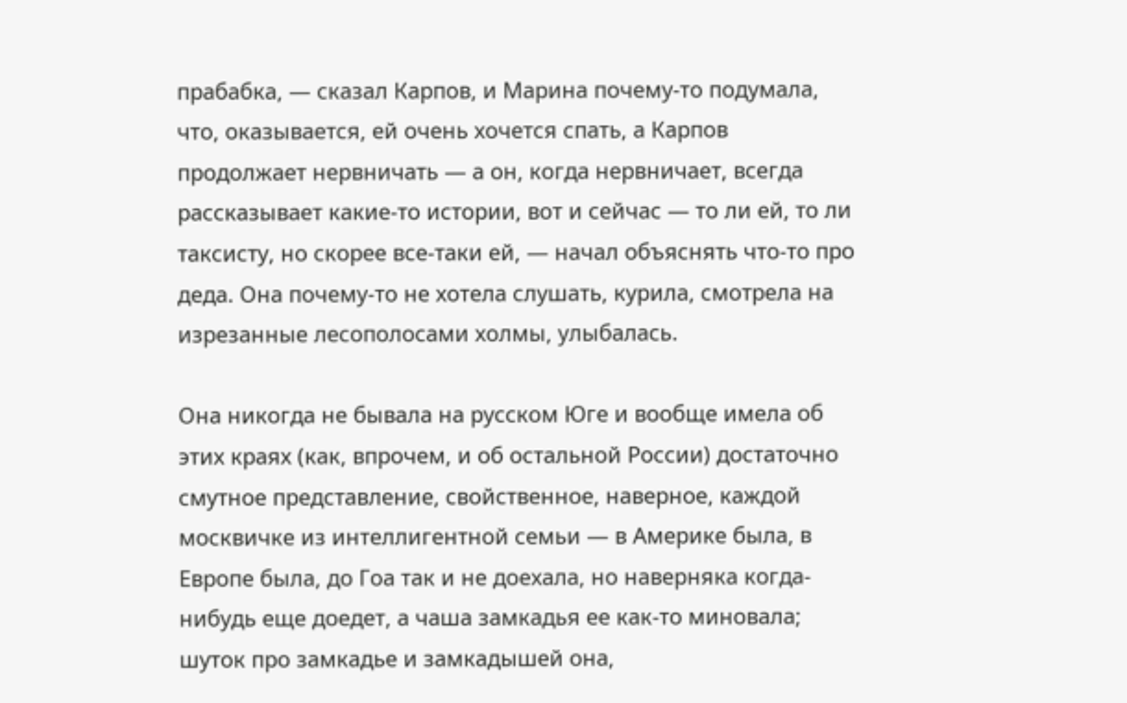прабабка, — сказал Карпов, и Марина почему-то подумала, что, оказывается, ей очень хочется спать, а Карпов продолжает нервничать — а он, когда нервничает, всегда рассказывает какие-то истории, вот и сейчас — то ли ей, то ли таксисту, но скорее все-таки ей, — начал объяснять что-то про деда. Она почему-то не хотела слушать, курила, смотрела на изрезанные лесополосами холмы, улыбалась.

Она никогда не бывала на русском Юге и вообще имела об этих краях (как, впрочем, и об остальной России) достаточно смутное представление, свойственное, наверное, каждой москвичке из интеллигентной семьи — в Америке была, в Европе была, до Гоа так и не доехала, но наверняка когда-нибудь еще доедет, а чаша замкадья ее как-то миновала; шуток про замкадье и замкадышей она,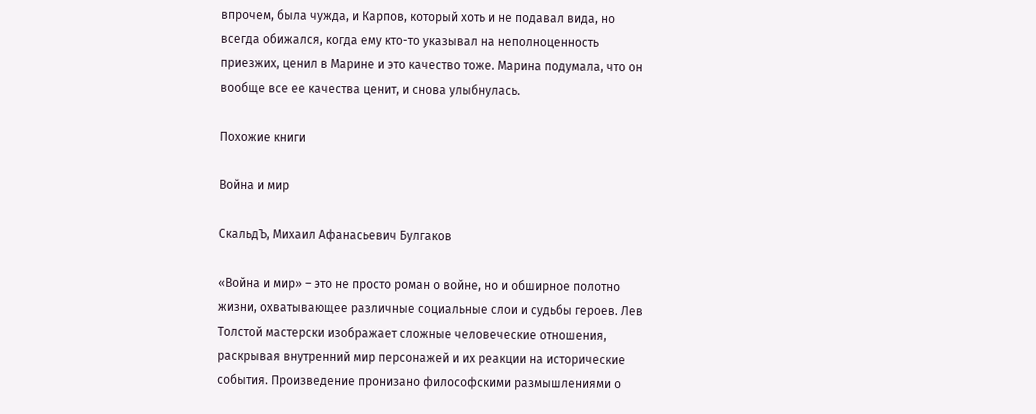впрочем, была чужда, и Карпов, который хоть и не подавал вида, но всегда обижался, когда ему кто-то указывал на неполноценность приезжих, ценил в Марине и это качество тоже. Марина подумала, что он вообще все ее качества ценит, и снова улыбнулась.

Похожие книги

Война и мир

СкальдЪ, Михаил Афанасьевич Булгаков

«Война и мир» – это не просто роман о войне, но и обширное полотно жизни, охватывающее различные социальные слои и судьбы героев. Лев Толстой мастерски изображает сложные человеческие отношения, раскрывая внутренний мир персонажей и их реакции на исторические события. Произведение пронизано философскими размышлениями о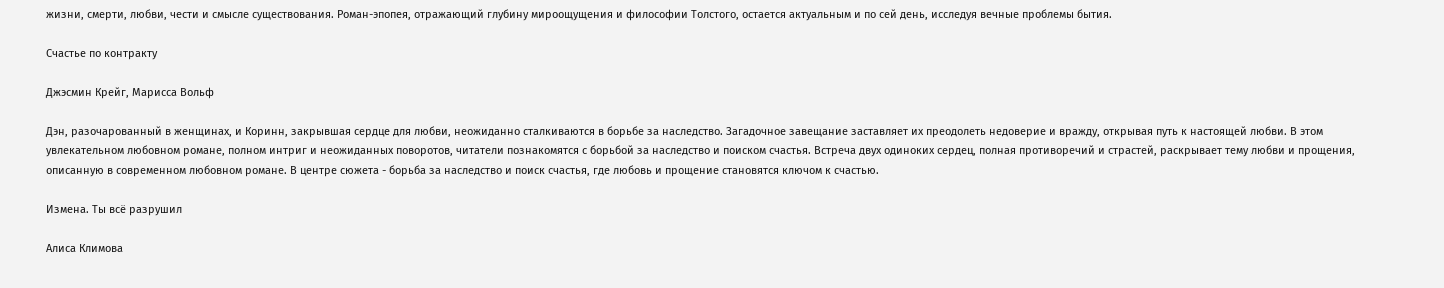жизни, смерти, любви, чести и смысле существования. Роман-эпопея, отражающий глубину мироощущения и философии Толстого, остается актуальным и по сей день, исследуя вечные проблемы бытия.

Счастье по контракту

Джэсмин Крейг, Марисса Вольф

Дэн, разочарованный в женщинах, и Коринн, закрывшая сердце для любви, неожиданно сталкиваются в борьбе за наследство. Загадочное завещание заставляет их преодолеть недоверие и вражду, открывая путь к настоящей любви. В этом увлекательном любовном романе, полном интриг и неожиданных поворотов, читатели познакомятся с борьбой за наследство и поиском счастья. Встреча двух одиноких сердец, полная противоречий и страстей, раскрывает тему любви и прощения, описанную в современном любовном романе. В центре сюжета - борьба за наследство и поиск счастья, где любовь и прощение становятся ключом к счастью.

Измена. Ты всё разрушил

Алиса Климова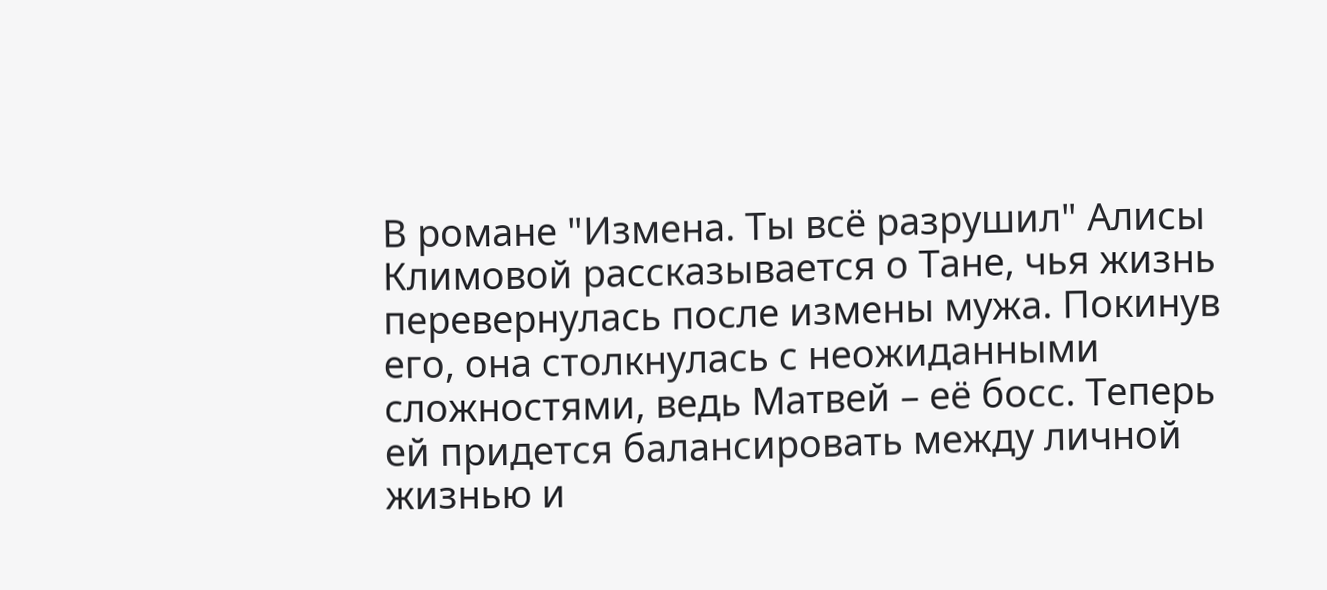В романе "Измена. Ты всё разрушил" Алисы Климовой рассказывается о Тане, чья жизнь перевернулась после измены мужа. Покинув его, она столкнулась с неожиданными сложностями, ведь Матвей – её босс. Теперь ей придется балансировать между личной жизнью и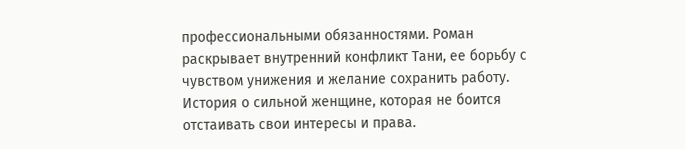профессиональными обязанностями. Роман раскрывает внутренний конфликт Тани, ее борьбу с чувством унижения и желание сохранить работу. История о сильной женщине, которая не боится отстаивать свои интересы и права.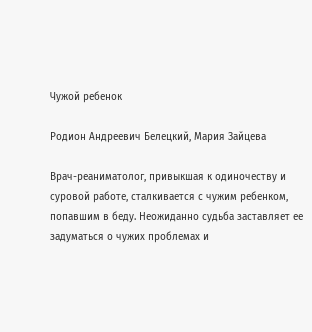Чужой ребенок

Родион Андреевич Белецкий, Мария Зайцева

Врач-реаниматолог, привыкшая к одиночеству и суровой работе, сталкивается с чужим ребенком, попавшим в беду. Неожиданно судьба заставляет ее задуматься о чужих проблемах и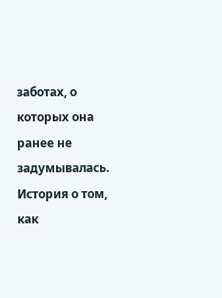заботах, о которых она ранее не задумывалась. История о том, как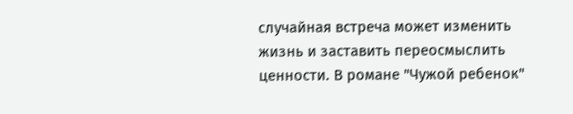случайная встреча может изменить жизнь и заставить переосмыслить ценности. В романе "Чужой ребенок"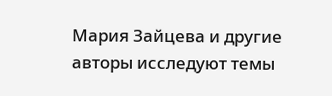Мария Зайцева и другие авторы исследуют темы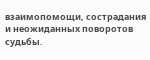взаимопомощи, сострадания и неожиданных поворотов судьбы.